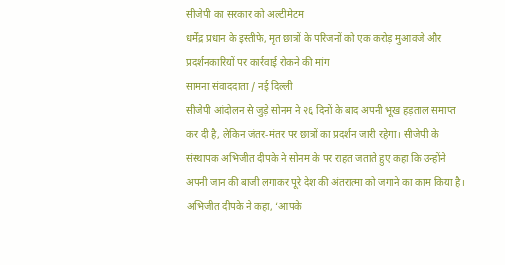सीजेपी का सरकार को अल्टीमेटम
धर्मेंद्र प्रधान के इस्तीफे, मृत छात्रों के परिजनों को एक करोड़ मुआवजे और प्रदर्शनकारियों पर कार्रवाई रोकने की मांग
सामना संवाददाता / नई दिल्ली
सीजेपी आंदोलन से जुड़े सोनम ने २६ दिनों के बाद अपनी भूख हड़ताल समाप्त कर दी है, लेकिन जंतर-मंतर पर छात्रों का प्रदर्शन जारी रहेगा। सीजेपी के संस्थापक अभिजीत दीपके ने सोनम के पर राहत जताते हुए कहा कि उन्होंने अपनी जान की बाजी लगाकर पूरे देश की अंतरात्मा को जगाने का काम किया है।
अभिजीत दीपके ने कहा, ‘आपके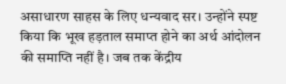असाधारण साहस के लिए धन्यवाद सर। उन्होंने स्पष्ट किया कि भूख हड़ताल समाप्त होने का अर्थ आंदोलन की समाप्ति नहीं है। जब तक केंद्रीय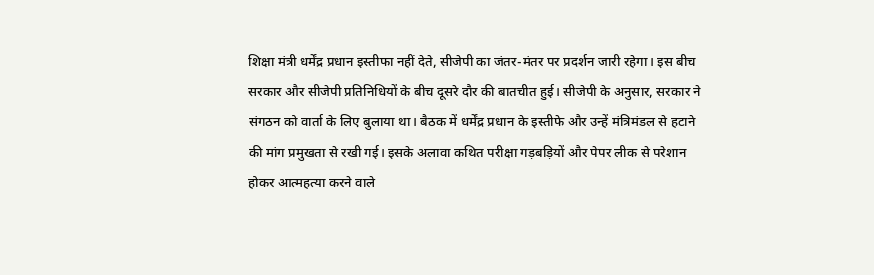शिक्षा मंत्री धर्मेंद्र प्रधान इस्तीफा नहीं देते, सीजेपी का जंतर-मंतर पर प्रदर्शन जारी रहेगा। इस बीच सरकार और सीजेपी प्रतिनिधियों के बीच दूसरे दौर की बातचीत हुई। सीजेपी के अनुसार, सरकार ने संगठन को वार्ता के लिए बुलाया था। बैठक में धर्मेंद्र प्रधान के इस्तीफे और उन्हें मंत्रिमंडल से हटाने की मांग प्रमुखता से रखी गई। इसके अलावा कथित परीक्षा गड़बड़ियों और पेपर लीक से परेशान होकर आत्महत्या करने वाले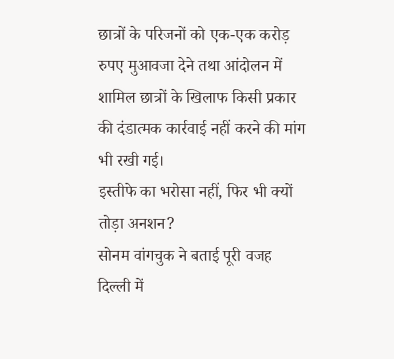छात्रों के परिजनों को एक-एक करोड़ रुपए मुआवजा देने तथा आंदोलन में शामिल छात्रों के खिलाफ किसी प्रकार की दंडात्मक कार्रवाई नहीं करने की मांग भी रखी गई।
इस्तीफे का भरोसा नहीं, फिर भी क्यों तोड़ा अनशन?
सोनम वांगचुक ने बताई पूरी वजह
दिल्ली में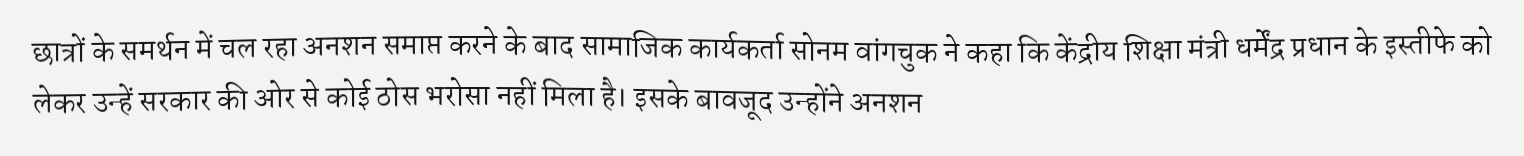छात्रों के समर्थन में चल रहा अनशन समाप्त करने के बाद सामाजिक कार्यकर्ता सोनम वांगचुक ने कहा कि केंद्रीय शिक्षा मंत्री धर्मेंद्र प्रधान के इस्तीफे को लेकर उन्हें सरकार की ओर से कोई ठोस भरोसा नहीं मिला है। इसके बावजूद उन्होंने अनशन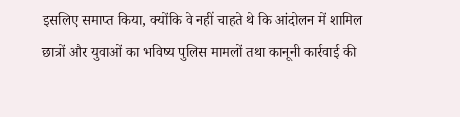इसलिए समाप्त किया, क्योंकि वे नहीं चाहते थे कि आंदोलन में शामिल छात्रों और युवाओं का भविष्य पुलिस मामलों तथा कानूनी कार्रवाई की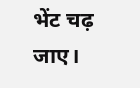भेंट चढ़ जाए।